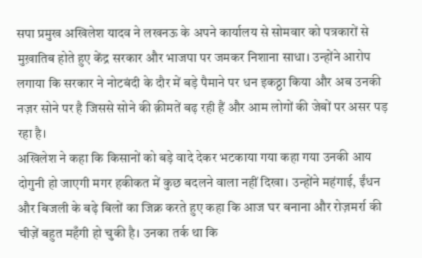सपा प्रमुख अखिलेश यादव ने लखनऊ के अपने कार्यालय से सोमवार को पत्रकारों से मुख़ातिब होते हुए केंद्र सरकार और भाजपा पर जमकर निशाना साधा। उन्होंने आरोप लगाया कि सरकार ने नोटबंदी के दौर में बड़े पैमाने पर धन इकठ्ठा किया और अब उनकी नज़र सोने पर है जिससे सोने की क़ीमतें बढ़ रही हैं और आम लोगों की जेबों पर असर पड़ रहा है।
अखिलेश ने कहा कि किसानों को बड़े वादे देकर भटकाया गया कहा गया उनकी आय दोगुनी हो जाएगी मगर हकीकत में कुछ बदलने वाला नहीं दिखा। उन्होंने महंगाई, ईंधन और बिजली के बढ़े बिलों का जिक्र करते हुए कहा कि आज घर बनाना और रोज़मर्रा की चीज़ें बहुत महँगी हो चुकी है। उनका तर्क था कि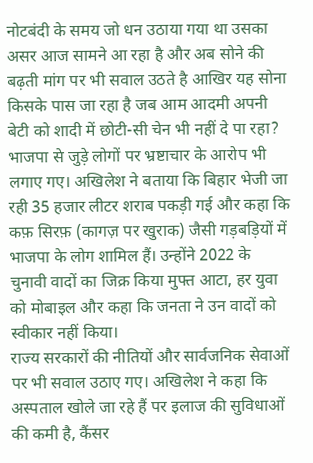नोटबंदी के समय जो धन उठाया गया था उसका असर आज सामने आ रहा है और अब सोने की बढ़ती मांग पर भी सवाल उठते है आखिर यह सोना किसके पास जा रहा है जब आम आदमी अपनी बेटी को शादी में छोटी-सी चेन भी नहीं दे पा रहा?
भाजपा से जुड़े लोगों पर भ्रष्टाचार के आरोप भी लगाए गए। अखिलेश ने बताया कि बिहार भेजी जा रही 35 हजार लीटर शराब पकड़ी गई और कहा कि कफ़ सिरफ़ (कागज़ पर खुराक) जैसी गड़बड़ियों में भाजपा के लोग शामिल हैं। उन्होंने 2022 के चुनावी वादों का जिक्र किया मुफ्त आटा, हर युवा को मोबाइल और कहा कि जनता ने उन वादों को स्वीकार नहीं किया।
राज्य सरकारों की नीतियों और सार्वजनिक सेवाओं पर भी सवाल उठाए गए। अखिलेश ने कहा कि अस्पताल खोले जा रहे हैं पर इलाज की सुविधाओं की कमी है, कैंसर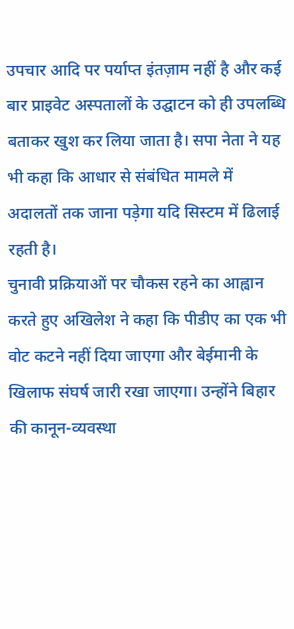उपचार आदि पर पर्याप्त इंतज़ाम नहीं है और कई बार प्राइवेट अस्पतालों के उद्घाटन को ही उपलब्धि बताकर खुश कर लिया जाता है। सपा नेता ने यह भी कहा कि आधार से संबंधित मामले में अदालतों तक जाना पड़ेगा यदि सिस्टम में ढिलाई रहती है।
चुनावी प्रक्रियाओं पर चौकस रहने का आह्वान करते हुए अखिलेश ने कहा कि पीडीए का एक भी वोट कटने नहीं दिया जाएगा और बेईमानी के खिलाफ संघर्ष जारी रखा जाएगा। उन्होंने बिहार की कानून-व्यवस्था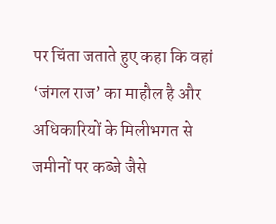पर चिंता जताते हुए कहा कि वहां ‘जंगल राज’ का माहौल है और अधिकारियों के मिलीभगत से जमीनों पर कब्जे जैसे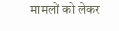मामलों को लेकर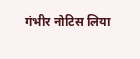गंभीर नोटिस लिया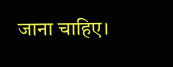जाना चाहिए।